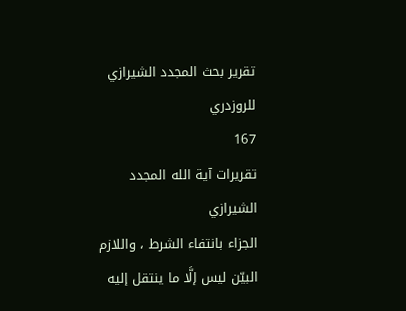تقرير بحث المجدد الشيرازي للروزدري
167
تقريرات آية الله المجدد الشيرازي
الجزاء بانتفاء الشرط ، واللازم البيّن ليس إلَّا ما ينتقل إليه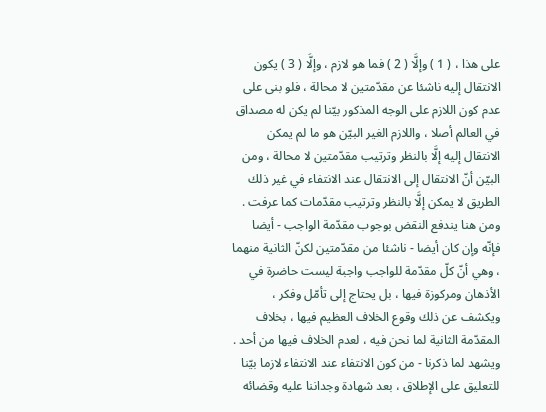على هذا ، ( 1 ) وإلَّا ( 2 ) فما هو لازم ، وإلَّا ( 3 ) يكون الانتقال إليه ناشئا عن مقدّمتين لا محالة ، فلو بنى على عدم كون اللازم على الوجه المذكور بيّنا لم يكن له مصداق في العالم أصلا ، واللازم الغير البيّن هو ما لم يمكن الانتقال إليه إلَّا بالنظر وترتيب مقدّمتين لا محالة ، ومن البيّن أنّ الانتقال إلى الانتقال عند الانتفاء في غير ذلك الطريق لا يمكن إلَّا بالنظر وترتيب مقدّمات كما عرفت . ومن هنا يندفع النقض بوجوب مقدّمة الواجب - أيضا فإنّه وإن كان أيضا - ناشئا من مقدّمتين لكنّ الثانية منهما ، وهي أنّ كلّ مقدّمة للواجب واجبة ليست حاضرة في الأذهان ومركوزة فيها ، بل يحتاج إلى تأمّل وفكر ، ويكشف عن ذلك وقوع الخلاف العظيم فيها ، بخلاف المقدّمة الثانية لما نحن فيه ، لعدم الخلاف فيها من أحد . ويشهد لما ذكرنا - من كون الانتفاء عند الانتفاء لازما بيّنا للتعليق على الإطلاق ، بعد شهادة وجداننا عليه وقضائه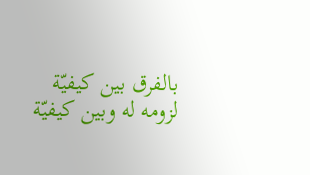بالفرق بين كيفيّة لزومه له وبين كيفيّة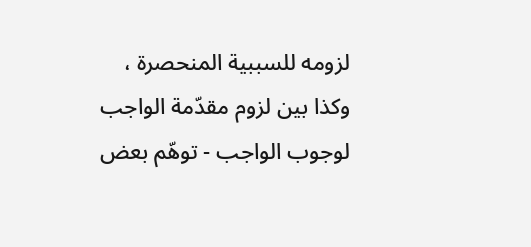لزومه للسببية المنحصرة ، وكذا بين لزوم مقدّمة الواجب لوجوب الواجب - توهّم بعض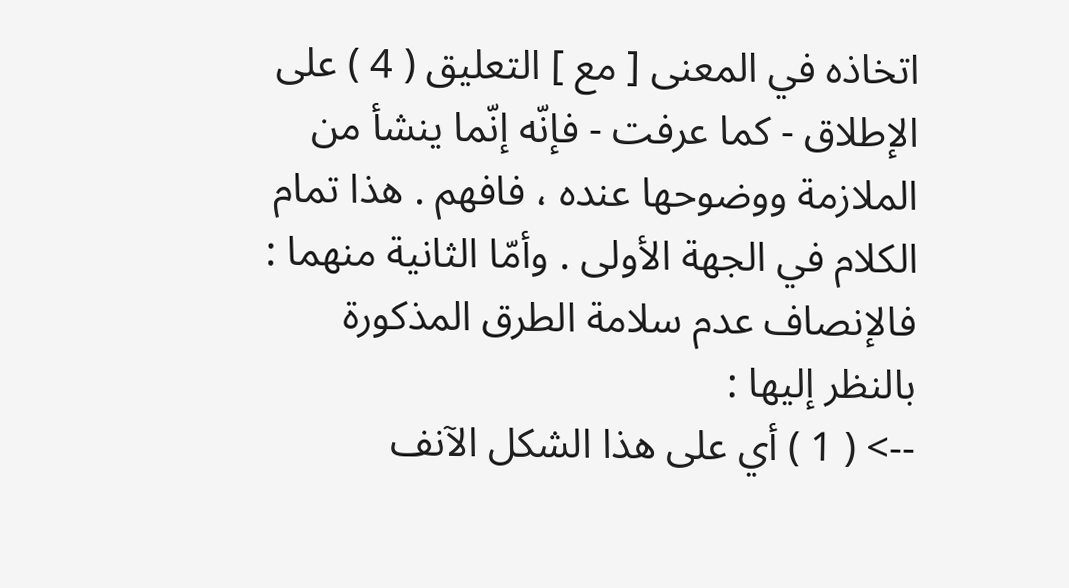اتخاذه في المعنى [ مع ] التعليق ( 4 ) على الإطلاق - كما عرفت - فإنّه إنّما ينشأ من الملازمة ووضوحها عنده ، فافهم . هذا تمام الكلام في الجهة الأولى . وأمّا الثانية منهما : فالإنصاف عدم سلامة الطرق المذكورة بالنظر إليها :
--> ( 1 ) أي على هذا الشكل الآنف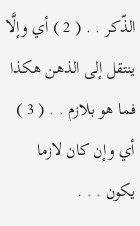الذّكر . . ( 2 ) أي وإلَّا ينتقل إلى الذهن هكذا فما هو بلازم . . ( 3 ) أي وإن كان لازما يكون . . .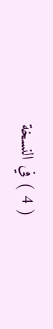( 4 ) في النسخة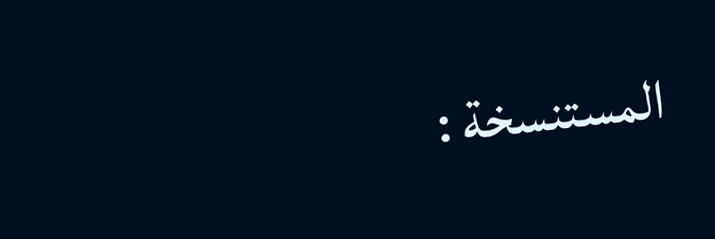المستنسخة :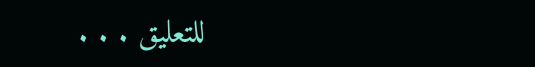للتعليق . . .